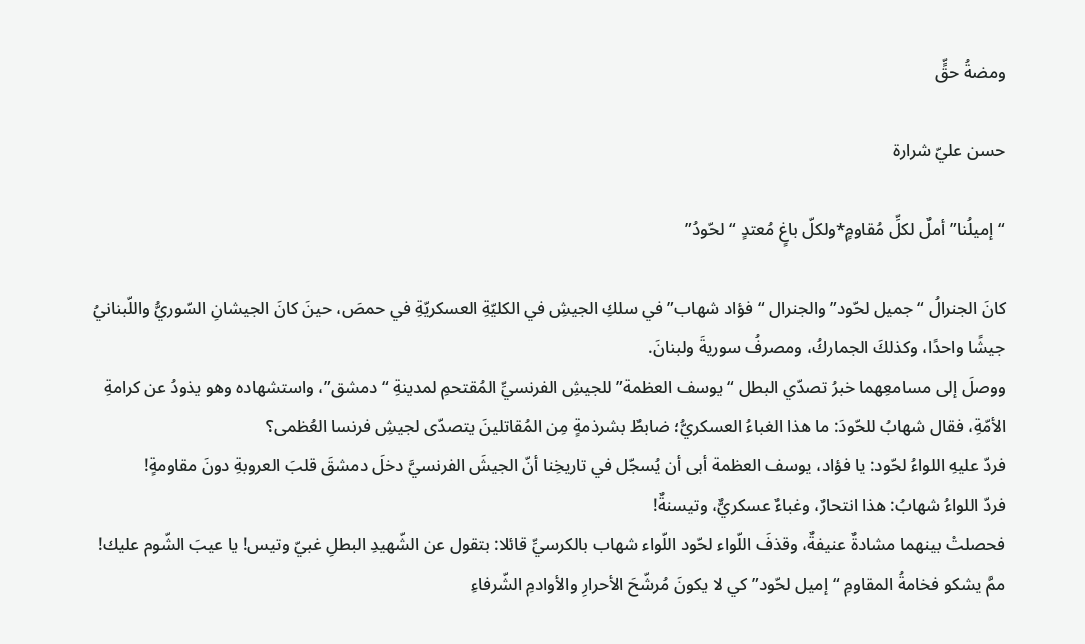ومضةُ حقٍّ

حسن عليّ شرارة

“إميلُنا” أملٌ لكلِّ مُقاومٍ*ولكلّ باغٍ مُعتدٍ “لحّودُ”

كانَ الجنرالُ “جميل لحّود” والجنرال “فؤاد شهاب” في سلكِ الجيشِ في الكليّةِ العسكريّةِ في حمصَ، حينَ كانَ الجيشانِ السّوريُّ واللّبنانيُ جيشًا واحدًا، وكذلكَ الجماركُ، ومصرفُ سوريةَ ولبنانَ.
ووصلَ إلى مسامعِهما خبرُ تصدّي البطل “يوسف العظمة” للجيشِ الفرنسيِّ المُقتحمِ لمدينةِ “دمشق”، واستشهاده وهو يذودُ عن كرامةِ الأمّةِ، فقال شهابُ للحّودَ: ما هذا الغباءُ العسكريُّ؛ ضابطٌ بشرذمةٍ مِن المُقاتلينَ يتصدّى لجيشِ فرنسا العُظمى؟
فردّ عليهِ اللواءُ لحّود: يا فؤاد، يوسف العظمة أبى أن يُسجّل في تاريخِنا أنّ الجيشَ الفرنسيَّ دخلَ دمشقَ قلبَ العروبةِ دونَ مقاومةٍ!
فردّ اللواءُ شهابُ: هذا انتحارٌ، وغباءٌ عسكريٌّ، وتيسنةٌ!
فحصلتْ بينهما مشادةٌ عنيفةٌ، وقذفَ اللّواء لحّود اللّواء شهاب بالكرسيِّ قائلا: بتقول عن الشّهيدِ البطلِ غبيّ وتيس! يا عيبَ الشّوم عليك!
ممَّ يشكو فخامةُ المقاومِ “إميل لحّود” كي لا يكونَ مُرشّحَ الأحرارِ والأوادمِ الشّرفاءِ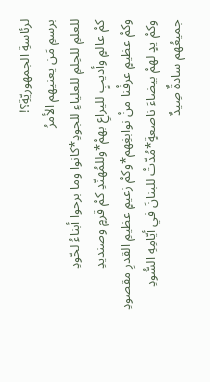لرئاسةِ الجمهوريّةِ؟!
برسمِ مَن يعنيهم الأمرُ
للعلمِ للحِلمِ للعلياءِ للجودِ*كانوا وما برحوا أبناءُ لحّودِ
كمْ عالمٍ وأديبٍ لليراعِ بهمْ*وللمُهنّدِ كمْ قرمٍ وصنديدِ
وكمْ عظيمٍ عرفْنا منْ نوابغِهم*وكمْ زعيمٍ عظيمِ القدرِ مقصودِ
وكمْ يدٍ لهمْ بيضاءَ ناصعةٍ*مُدّتْ للبنانَ في أيّامِهِ السُّودِ
جميعُهم سادةٌ صِيدٌ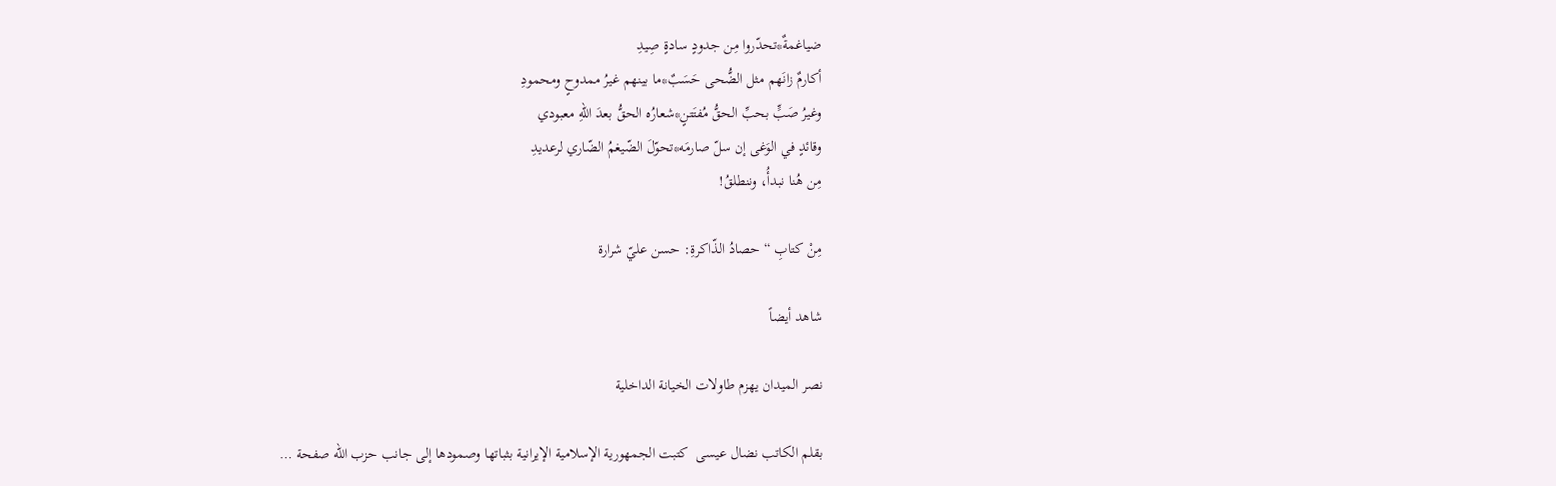ضياغمةٌ*تحدّروا مِن جدودٍ سادةٍ صِيدِ
أكارمٌ زانَهم مثل الضُّحى حَسَبٌ*ما بينهم غيرُ ممدوحٍ ومحمودِ
وغيرُ صَبٍّ بحبِّ الحقُّ مُفتَتنٍ*شعارُه الحقُّ بعدَ اللهِ معبودي
وقائدٍ في الوَغى إن سلّ صارمَه*تحوّلَ الضّيغمُ الضّاري لرعديدِ
مِن هُنا نبدأُ، وننطلقُ!

مِنْ كتابِ “حصادُ الذّاكرةِ: حسن عليّ شرارة

شاهد أيضاً

نصر الميدان يهزم طاولات الخيانة الداخلية

بقلم الكاتب نضال عيسى  كتبت الجمهورية الإسلامية الإيرانية بثباتها وصمودها إلى جانب حزب الله صفحة …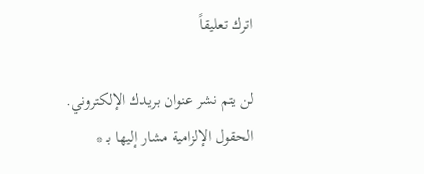اترك تعليقاً

لن يتم نشر عنوان بريدك الإلكتروني. الحقول الإلزامية مشار إليها بـ *